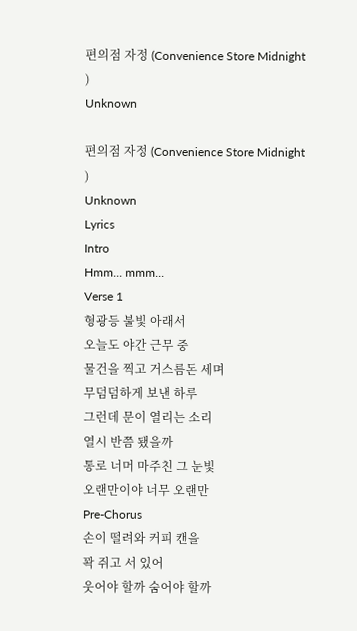편의점 자정 (Convenience Store Midnight )
Unknown

편의점 자정 (Convenience Store Midnight )
Unknown
Lyrics
Intro
Hmm... mmm...
Verse 1
형광등 불빛 아래서
오늘도 야간 근무 중
물건을 찍고 거스름돈 세며
무덤덤하게 보낸 하루
그런데 문이 열리는 소리
열시 반쯤 됐을까
통로 너머 마주친 그 눈빛
오랜만이야 너무 오랜만
Pre-Chorus
손이 떨려와 커피 캔을
꽉 쥐고 서 있어
웃어야 할까 숨어야 할까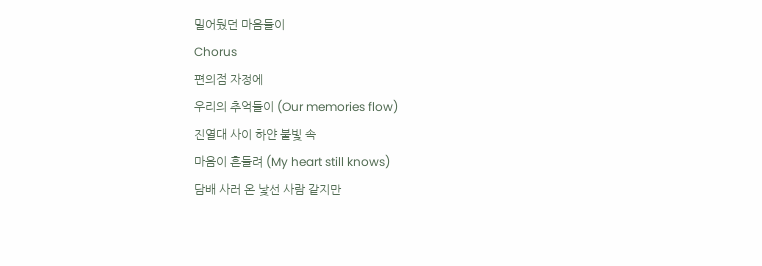밀어뒀던 마음들이
Chorus
편의점 자정에
우리의 추억들이 (Our memories flow)
진열대 사이 하얀 불빛 속
마음이 흔들려 (My heart still knows)
담배 사러 온 낯선 사람 같지만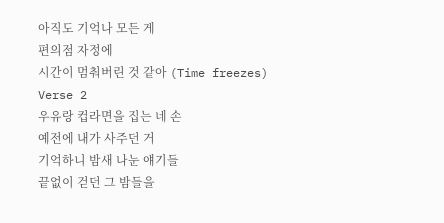아직도 기억나 모든 게
편의점 자정에
시간이 멈춰버린 것 같아 (Time freezes)
Verse 2
우유랑 컵라면을 집는 네 손
예전에 내가 사주던 거
기억하니 밤새 나눈 얘기들
끝없이 걷던 그 밤들을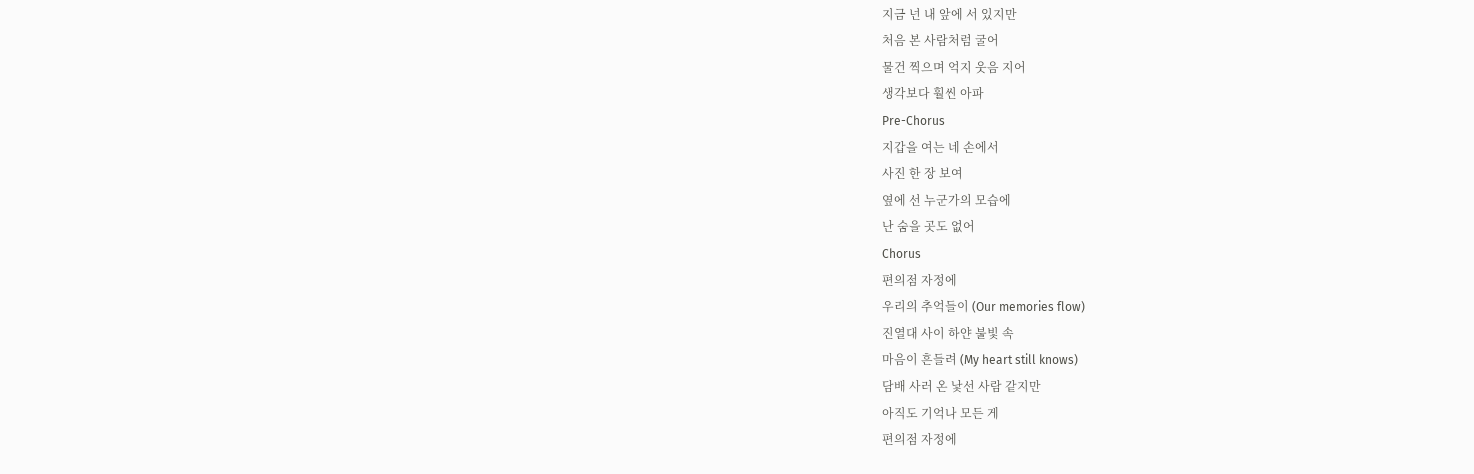지금 넌 내 앞에 서 있지만
처음 본 사람처럼 굴어
물건 찍으며 억지 웃음 지어
생각보다 훨씬 아파
Pre-Chorus
지갑을 여는 네 손에서
사진 한 장 보여
옆에 선 누군가의 모습에
난 숨을 곳도 없어
Chorus
편의점 자정에
우리의 추억들이 (Our memories flow)
진열대 사이 하얀 불빛 속
마음이 흔들려 (My heart still knows)
담배 사러 온 낯선 사람 같지만
아직도 기억나 모든 게
편의점 자정에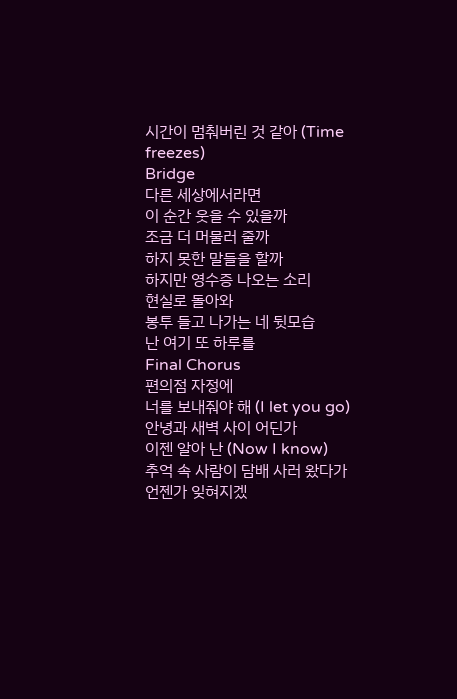시간이 멈춰버린 것 같아 (Time freezes)
Bridge
다른 세상에서라면
이 순간 웃을 수 있을까
조금 더 머물러 줄까
하지 못한 말들을 할까
하지만 영수증 나오는 소리
현실로 돌아와
봉투 들고 나가는 네 뒷모습
난 여기 또 하루를
Final Chorus
편의점 자정에
너를 보내줘야 해 (I let you go)
안녕과 새벽 사이 어딘가
이젠 알아 난 (Now I know)
추억 속 사람이 담배 사러 왔다가
언젠가 잊혀지겠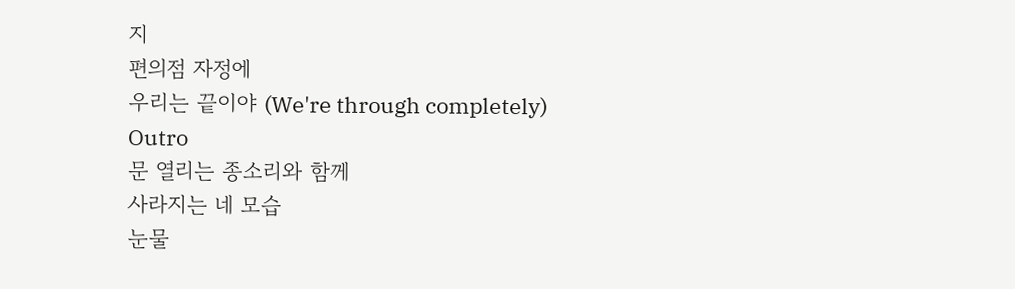지
편의점 자정에
우리는 끝이야 (We're through completely)
Outro
문 열리는 종소리와 함께
사라지는 네 모습
눈물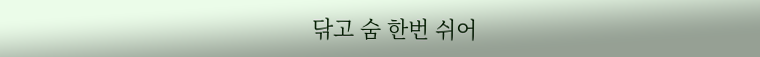닦고 숨 한번 쉬어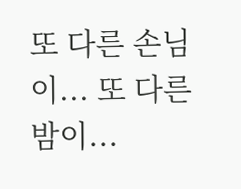또 다른 손님이... 또 다른 밤이...